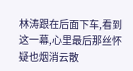林涛跟在后面下车,看到这一幕,心里最后那丝怀疑也烟消云散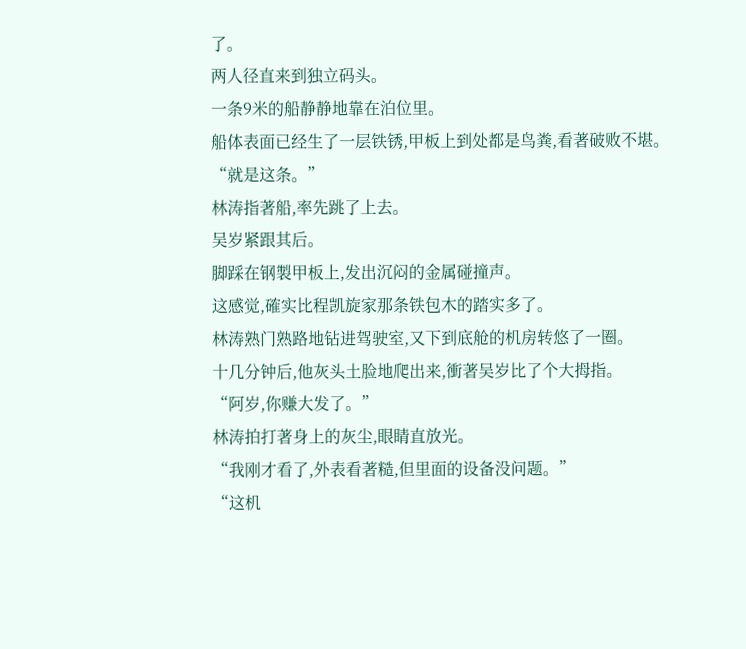了。
两人径直来到独立码头。
一条9米的船静静地靠在泊位里。
船体表面已经生了一层铁锈,甲板上到处都是鸟粪,看著破败不堪。
“就是这条。”
林涛指著船,率先跳了上去。
吴岁紧跟其后。
脚踩在钢製甲板上,发出沉闷的金属碰撞声。
这感觉,確实比程凯旋家那条铁包木的踏实多了。
林涛熟门熟路地钻进驾驶室,又下到底舱的机房转悠了一圈。
十几分钟后,他灰头土脸地爬出来,衝著吴岁比了个大拇指。
“阿岁,你赚大发了。”
林涛拍打著身上的灰尘,眼睛直放光。
“我刚才看了,外表看著糙,但里面的设备没问题。”
“这机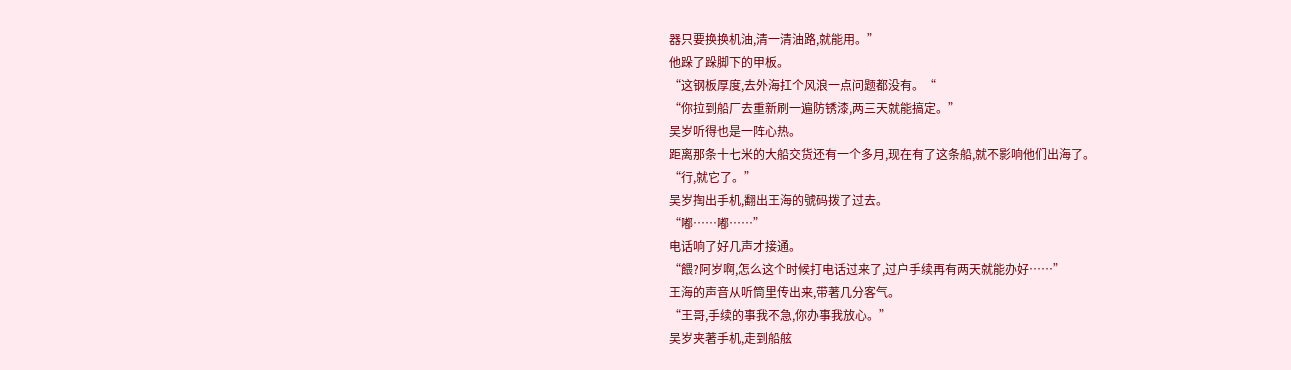器只要换换机油,清一清油路,就能用。”
他跺了跺脚下的甲板。
“这钢板厚度,去外海扛个风浪一点问题都没有。“
“你拉到船厂去重新刷一遍防锈漆,两三天就能搞定。”
吴岁听得也是一阵心热。
距离那条十七米的大船交货还有一个多月,现在有了这条船,就不影响他们出海了。
“行,就它了。”
吴岁掏出手机,翻出王海的號码拨了过去。
“嘟……嘟……”
电话响了好几声才接通。
“餵?阿岁啊,怎么这个时候打电话过来了,过户手续再有两天就能办好……”
王海的声音从听筒里传出来,带著几分客气。
“王哥,手续的事我不急,你办事我放心。”
吴岁夹著手机,走到船舷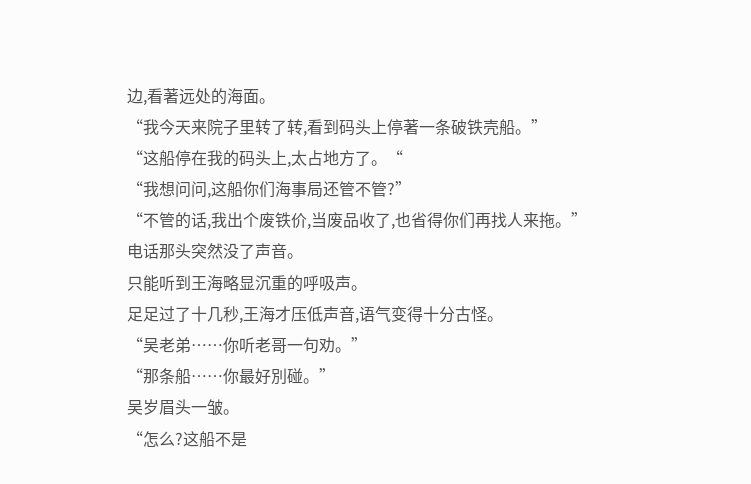边,看著远处的海面。
“我今天来院子里转了转,看到码头上停著一条破铁壳船。”
“这船停在我的码头上,太占地方了。“
“我想问问,这船你们海事局还管不管?”
“不管的话,我出个废铁价,当废品收了,也省得你们再找人来拖。”
电话那头突然没了声音。
只能听到王海略显沉重的呼吸声。
足足过了十几秒,王海才压低声音,语气变得十分古怪。
“吴老弟……你听老哥一句劝。”
“那条船……你最好別碰。”
吴岁眉头一皱。
“怎么?这船不是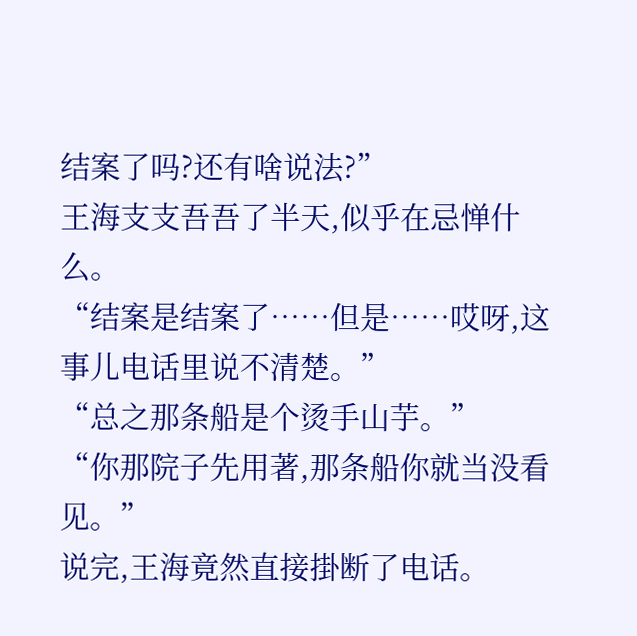结案了吗?还有啥说法?”
王海支支吾吾了半天,似乎在忌惮什么。
“结案是结案了……但是……哎呀,这事儿电话里说不清楚。”
“总之那条船是个烫手山芋。”
“你那院子先用著,那条船你就当没看见。”
说完,王海竟然直接掛断了电话。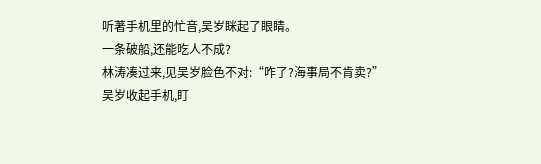听著手机里的忙音,吴岁眯起了眼睛。
一条破船,还能吃人不成?
林涛凑过来,见吴岁脸色不对:“咋了?海事局不肯卖?”
吴岁收起手机,盯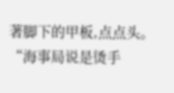著脚下的甲板,点点头。
“海事局说是烫手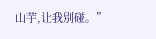山芋,让我別碰。”